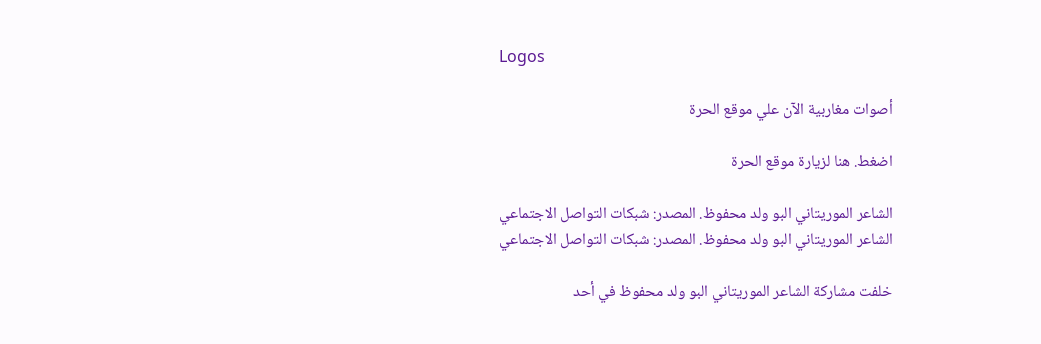Logos

أصوات مغاربية الآن علي موقع الحرة

اضغط. هنا لزيارة موقع الحرة

الشاعر الموريتاني البو ولد محفوظ. المصدر: شبكات التواصل الاجتماعي
الشاعر الموريتاني البو ولد محفوظ. المصدر: شبكات التواصل الاجتماعي

خلفت مشاركة الشاعر الموريتاني البو ولد محفوظ في أحد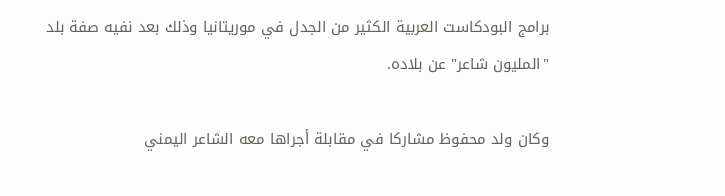برامج البودكاست العربية الكثير من الجدل في موريتانيا وذلك بعد نفيه صفة بلد "المليون شاعر" عن بلاده.

وكان ولد محفوظ مشاركا في مقابلة أجراها معه الشاعر اليمني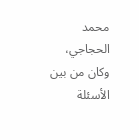محمد الحجاجي، وكان من بين الأسئلة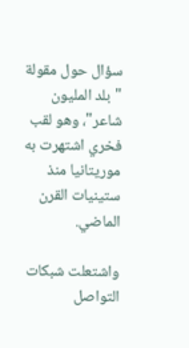سؤال حول مقولة "بلد المليون شاعر"، وهو لقب فخري اشتهرت به موريتانيا منذ ستينيات القرن الماضي.

واشتعلت شبكات التواصل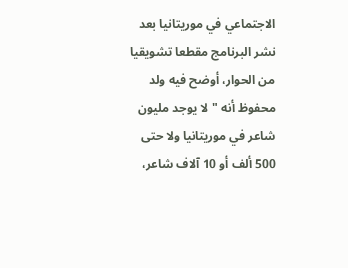الاجتماعي في موريتانيا بعد نشر البرنامج مقطعا تشويقيا من الحوار، أوضح فيه ولد محفوظ أنه "لا يوجد مليون شاعر في موريتانيا ولا حتى 500 ألف أو 10 آلاف شاعر،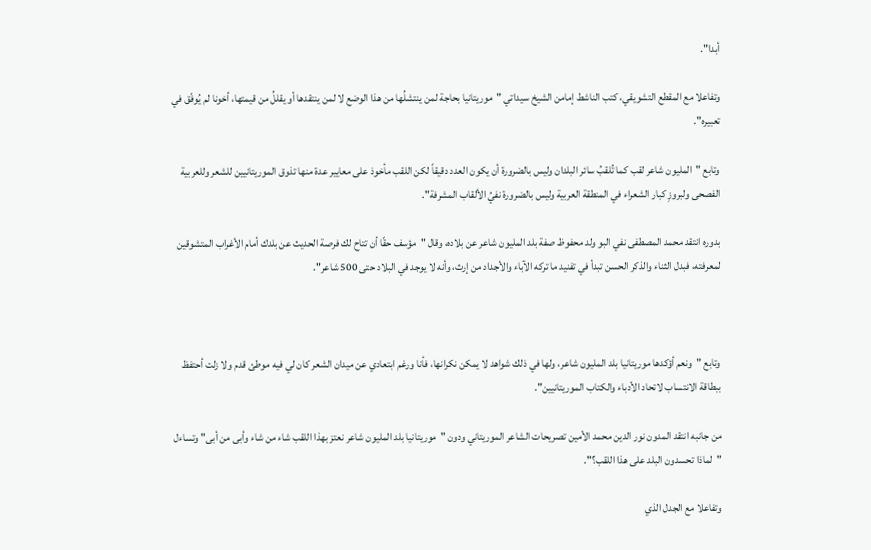أبدا".

وتفاعلا مع المقطع التشويقي، كتب الناشط إمامن الشيخ سيداتي "موريتانيا بحاجة لمن ينتشلُها من هذا الوضع لا لمن ينتقدها أو يقللُ من قيمتها، أخونا لم يُوفّق في تعبيره".

وتابع "المليون شاعر لقب كما تُلقبُ سائر البلدان وليس بالضرورة أن يكون العدد دقيقاً لكن اللقب مأخوذ على معايير عدة منها تذوق الموريتانيين للشعر وللعربية الفصحى ولبروزِ كبار الشعراء في المنطقة العربية وليس بالضرورة نفيُ الألقاب المشرفة".

بدوره انتقد محمد المصطفى نفي البو ولد محفوظ صفة بلد المليون شاعر عن بلاده، وقال "مؤسف حقًا أن تتاح لك فرصة الحديث عن بلدك أمام الأغراب المتشوقين لمعرفته، فبدل الثناء والذكر الحسن تبدأ في تفنيد ما تركه الآباء والأجداد من إرث، وأنه لا يوجد في البلاد حتى 500 شاعر".



وتابع "ونعم أؤكدها موريتانيا بلد المليون شاعر، ولها في ذلك شواهد لا يمكن نكرانها، فأنا ورغم ابتعادي عن ميدان الشعر كان لي فيه موطئ قدم ولا زلت أحتفظ ببطاقة الانتساب لاتحاد الأدباء والكتاب الموريتانيين".

من جانبه انتقد المدون نور الدين محمد الأمين تصريحات الشاعر الموريتاني ودون "موريتانيا بلد المليون شاعر نعتز بهذا اللقب شاء من شاء وأبى من أبى" وتساءل "لماذا تحسدون البلد على هذا اللقب؟".

وتفاعلا مع الجدل الذي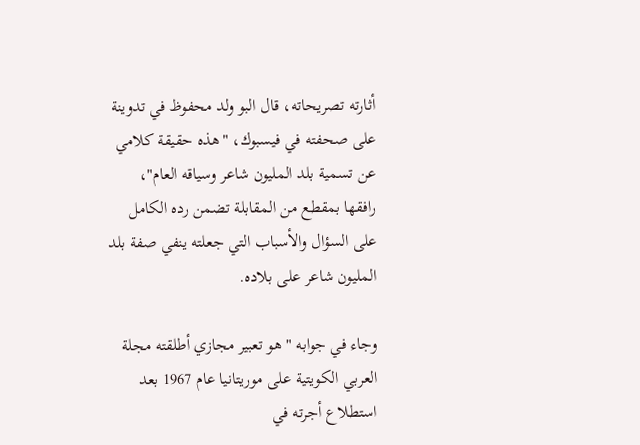أثارته تصريحاته، قال البو ولد محفوظ في تدوينة على صحفته في فيسبوك، "هذه حقيقة كلامي عن تسمية بلد المليون شاعر وسياقه العام"، رافقها بمقطع من المقابلة تضمن رده الكامل على السؤال والأسباب التي جعلته ينفي صفة بلد المليون شاعر على بلاده.

وجاء في جوابه "هو تعبير مجازي أطلقته مجلة العربي الكويتية على موريتانيا عام 1967 بعد استطلاع أجرته في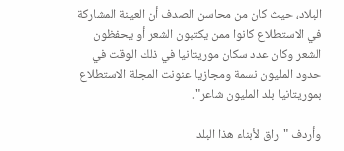البلاد، حيث كان من محاسن الصدف أن العينة المشاركة في الاستطلاع كانوا ممن يكتبون الشعر أو يحفظون الشعر وكان عدد سكان موريتانيا في ذلك الوقت في حدود المليون نسمة ومجازيا عنونت المجلة الاستطلاع بموريتانيا بلد المليون شاعر".

وأردف "راق لأبناء هذا البلد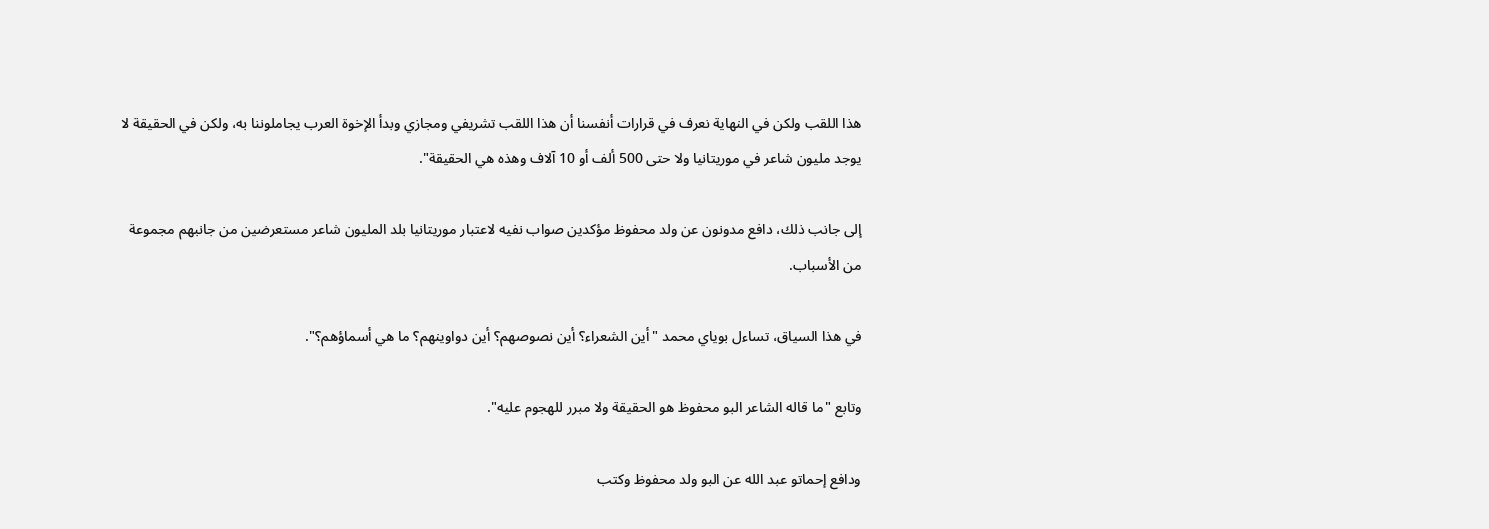هذا اللقب ولكن في النهاية نعرف في قرارات أنفسنا أن هذا اللقب تشريفي ومجازي وبدأ الإخوة العرب يجاملوننا به، ولكن في الحقيقة لا يوجد مليون شاعر في موريتانيا ولا حتى 500 ألف أو 10 آلاف وهذه هي الحقيقة".

إلى جانب ذلك، دافع مدونون عن ولد محفوظ مؤكدين صواب نفيه لاعتبار موريتانيا بلد المليون شاعر مستعرضين من جانبهم مجموعة من الأسباب.

في هذا السياق، تساءل بوياي محمد "أين الشعراء؟ أين نصوصهم؟ أين دواوينهم؟ ما هي أسماؤهم؟".

وتابع "ما قاله الشاعر البو محفوظ هو الحقيقة ولا مبرر للهجوم عليه".

ودافع إحماتو عبد الله عن البو ولد محفوظ وكتب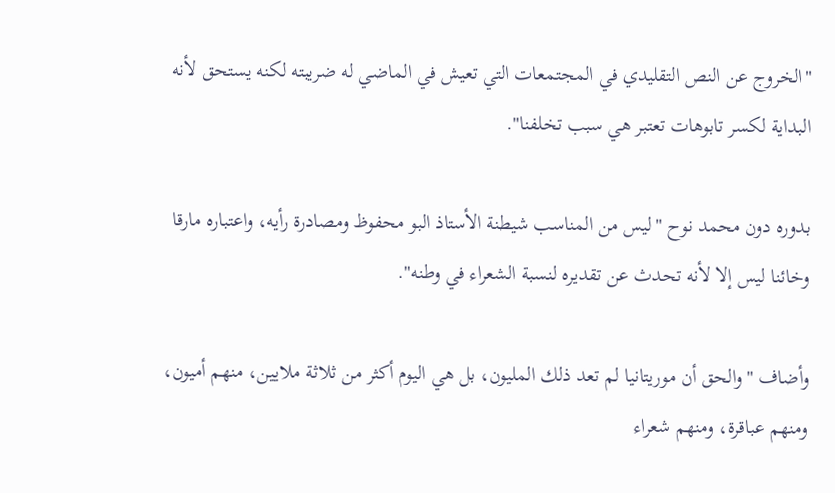"الخروج عن النص التقليدي في المجتمعات التي تعيش في الماضي له ضريبته لكنه يستحق لأنه البداية لكسر تابوهات تعتبر هي سبب تخلفنا".

بدوره دون محمد نوح "ليس من المناسب شيطنة الأستاذ البو محفوظ ومصادرة رأيه، واعتباره مارقا وخائنا ليس إلا لأنه تحدث عن تقديره لنسبة الشعراء في وطنه".

وأضاف "والحق أن موريتانيا لم تعد ذلك المليون، بل هي اليوم أكثر من ثلاثة ملايين، منهم أميون، ومنهم عباقرة، ومنهم شعراء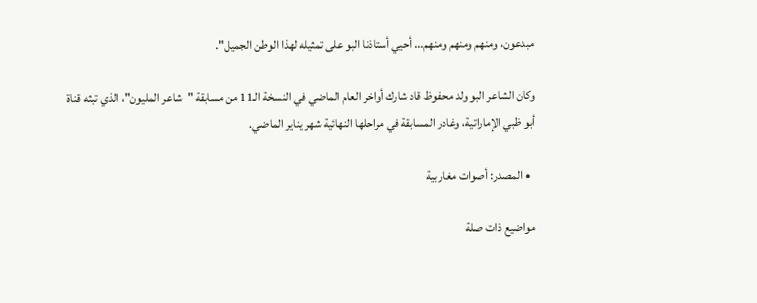مبدعون، ومنهم ومنهم ومنهم... أحيي أستاذنا البو على تمثيله لهذا الوطن الجميل".

وكان الشاعر البو ولد محفوظ قاد شارك أواخر العام الماضي في النسخة الـ11 من مسابقة "شاعر المليون"، الذي تبثه قناة أبو ظبي الإماراتية، وغادر المسابقة في مراحلها النهائية شهر يناير الماضي.

  • المصدر: أصوات مغاربية

مواضيع ذات صلة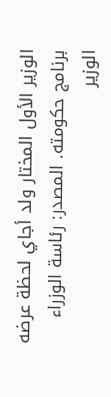الوزير الأول المختار ولد أجاي لحظة عرضه برنامج حكومته. المصدر: رئاسة الوزراء
الوزير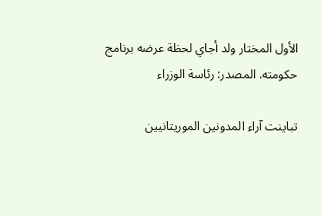الأول المختار ولد أجاي لحظة عرضه برنامج حكومته. المصدر: رئاسة الوزراء

تباينت آراء المدونين الموريتانيين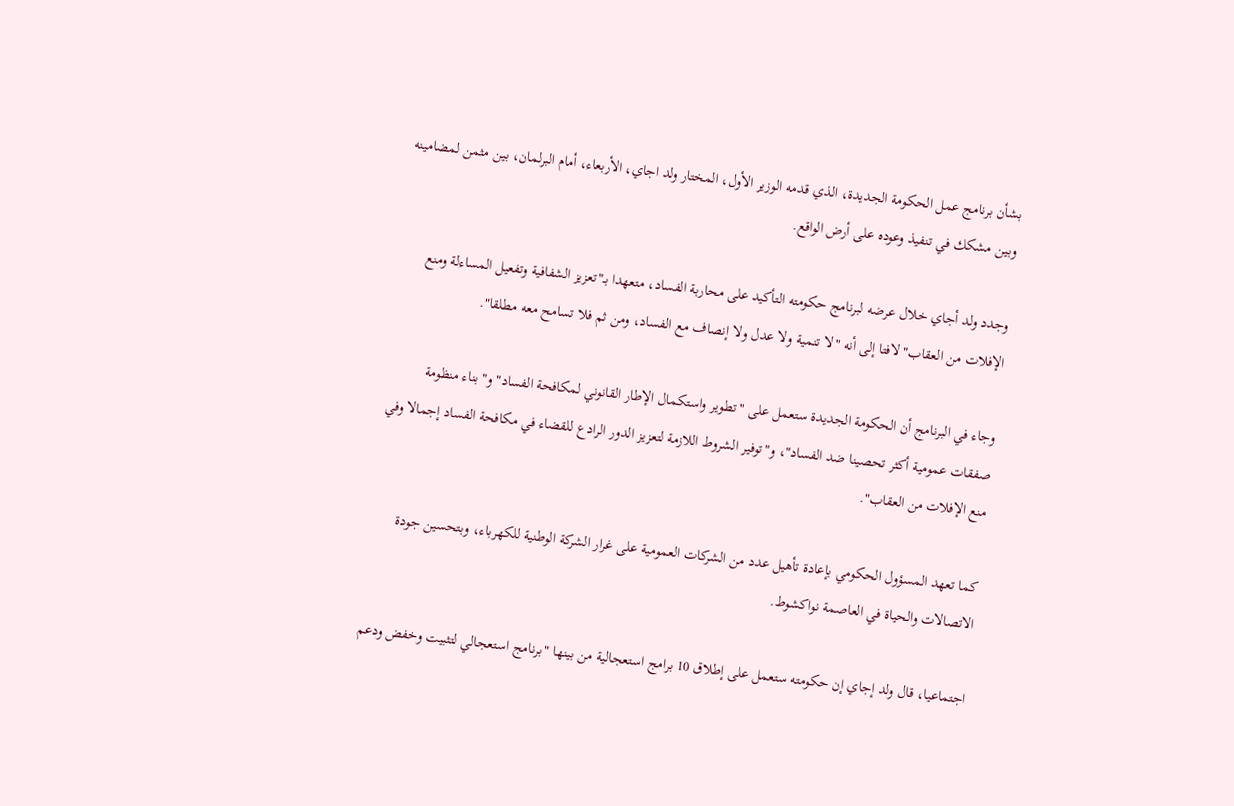بشأن برنامج عمل الحكومة الجديدة، الذي قدمه الوزير الأول، المختار ولد اجاي، الأربعاء، أمام البرلمان، بين مثمن لمضامينه وبين مشكك في تنفيذ وعوده على أرض الواقع.

وجدد ولد أجاي خلال عرضه لبرنامج حكومته التأكيد على محاربة الفساد، متعهدا بـ"تعزيز الشفافية وتفعيل المساءلة ومنع الإفلات من العقاب" لافتا إلى أنه "لا تنمية ولا عدل ولا إنصاف مع الفساد، ومن ثم فلا تسامح معه مطلقا".

وجاء في البرنامج أن الحكومة الجديدة ستعمل على "تطوير واستكمال الإطار القانوني لمكافحة الفساد" و"بناء منظومة صفقات عمومية أكثر تحصينا ضد الفساد"، و"توفير الشروط اللازمة لتعزيز الدور الرادع للقضاء في مكافحة الفساد إجمالا وفي منع الإفلات من العقاب".

كما تعهد المسؤول الحكومي بإعادة تأهيل عدد من الشركات العمومية على غرار الشركة الوطنية للكهرباء، وبتحسين جودة الاتصالات والحياة في العاصمة نواكشوط.

اجتماعيا، قال ولد إجاي إن حكومته ستعمل على إطلاق 10 برامج استعجالية من بينها "برنامج استعجالي لتثبيت وخفض ودعم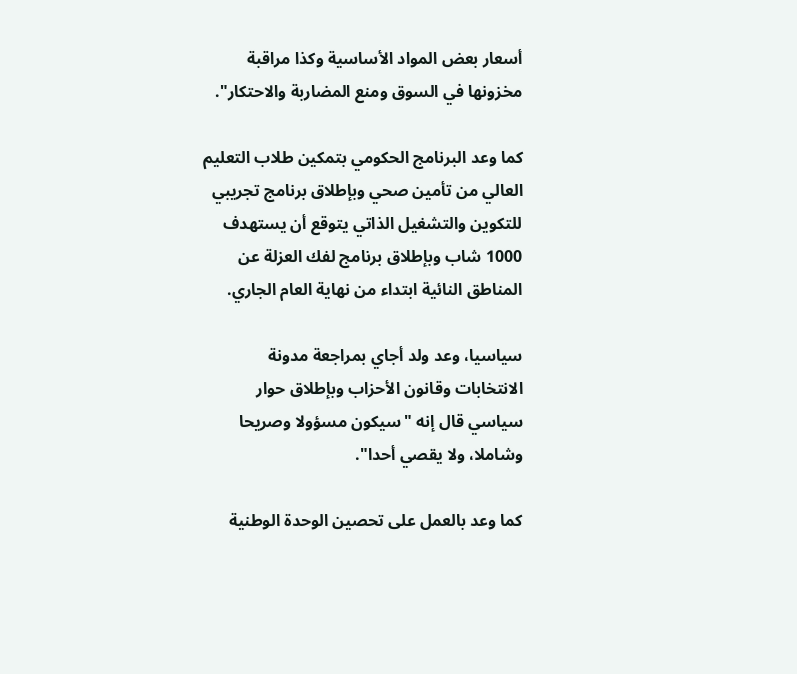أسعار بعض المواد الأساسية وكذا مراقبة مخزونها في السوق ومنع المضاربة والاحتكار".

كما وعد البرنامج الحكومي بتمكين طلاب التعليم العالي من تأمين صحي وبإطلاق برنامج تجريبي للتكوين والتشغيل الذاتي يتوقع أن يستهدف 1000 شاب وبإطلاق برنامج لفك العزلة عن المناطق النائية ابتداء من نهاية العام الجاري.

سياسيا، وعد ولد أجاي بمراجعة مدونة الانتخابات وقانون الأحزاب وبإطلاق حوار سياسي قال إنه "سيكون مسؤولا وصريحا وشاملا، ولا يقصي أحدا".

كما وعد بالعمل على تحصين الوحدة الوطنية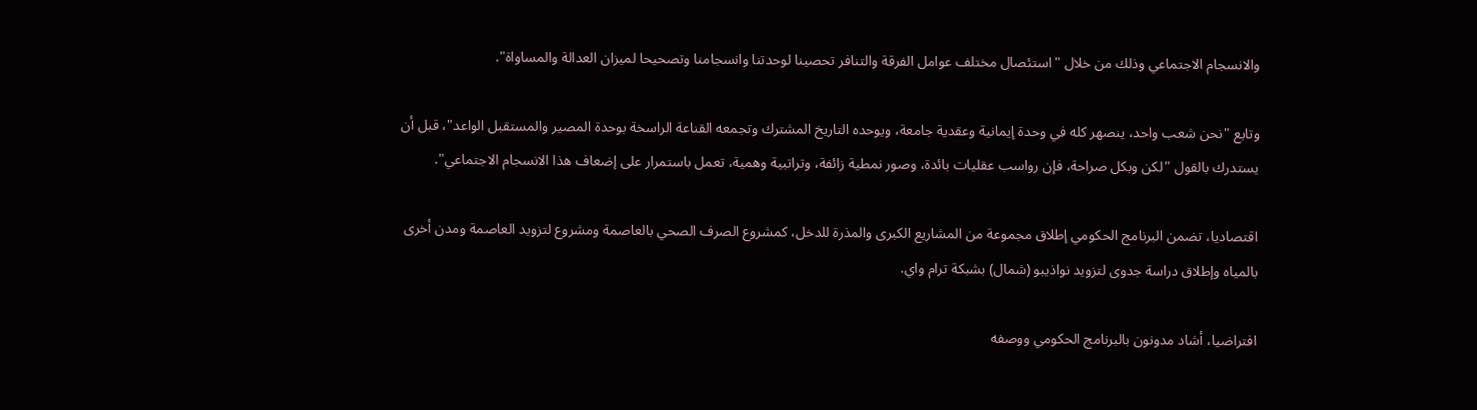والانسجام الاجتماعي وذلك من خلال "استئصال مختلف عوامل الفرقة والتنافر تحصينا لوحدتنا وانسجامنا وتصحيحا لميزان العدالة والمساواة".

وتابع "نحن شعب واحد، ينصهر كله في وحدة إيمانية وعقدية جامعة، ويوحده التاريخ المشترك وتجمعه القناعة الراسخة بوحدة المصير والمستقبل الواعد"، قبل أن يستدرك بالقول "لكن وبكل صراحة، فإن رواسب عقليات بائدة، وصور نمطية زائفة، وتراتبية وهمية، تعمل باستمرار على إضعاف هذا الانسجام الاجتماعي".

اقتصاديا، تضمن البرنامج الحكومي إطلاق مجموعة من المشاريع الكبرى والمذرة للدخل، كمشروع الصرف الصحي بالعاصمة ومشروع لتزويد العاصمة ومدن أخرى بالمياه وإطلاق دراسة جدوى لتزويد نواذيبو (شمال) بشبكة ترام واي.

افتراضيا، أشاد مدونون بالبرنامج الحكومي ووصفه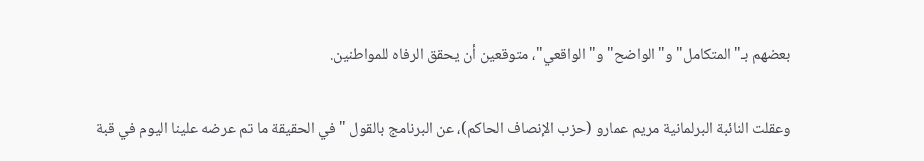بعضهم بـ"المتكامل" و"الواضح" و"الواقعي"، متوقعين أن يحقق الرفاه للمواطنين.

وعقلت النائبة البرلمانية مريم عمارو (حزب الإنصاف الحاكم)، عن البرنامج بالقول "في الحقيقة ما تم عرضه علينا اليوم في قبة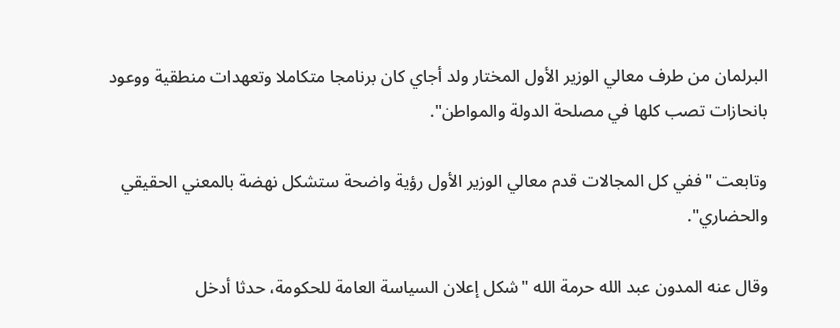البرلمان من طرف معالي الوزير الأول المختار ولد أجاي كان برنامجا متكاملا وتعهدات منطقية ووعود بانحازات تصب كلها في مصلحة الدولة والمواطن".

وتابعت "ففي كل المجالات قدم معالي الوزير الأول رؤية واضحة ستشكل نهضة بالمعني الحقيقي والحضاري".

وقال عنه المدون عبد الله حرمة الله "شكل إعلان السياسة العامة للحكومة، حدثا أدخل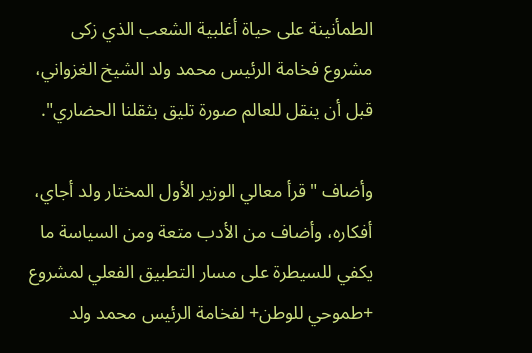الطمأنينة على حياة أغلبية الشعب الذي زكى مشروع فخامة الرئيس محمد ولد الشيخ الغزواني، قبل أن ينقل للعالم صورة تليق بثقلنا الحضاري".

وأضاف "قرأ معالي الوزير الأول المختار ولد أجاي، أفكاره، وأضاف من الأدب متعة ومن السياسة ما يكفي للسيطرة على مسار التطبيق الفعلي لمشروع +طموحي للوطن+ لفخامة الرئيس محمد ولد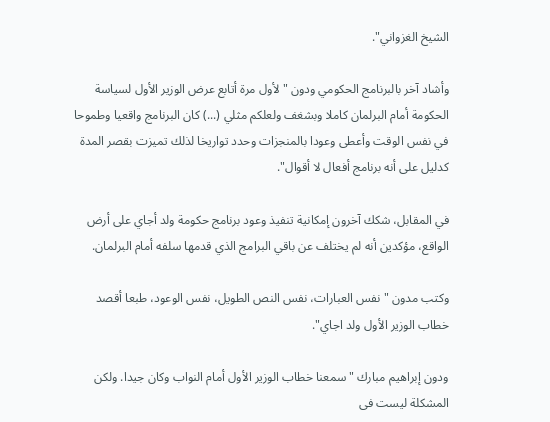الشيخ الغزواني".

وأشاد آخر بالبرنامج الحكومي ودون "لأول مرة أتابع عرض الوزير الأول لسياسة الحكومة أمام البرلمان كاملا وبشغف ولعلكم مثلي (...) كان البرنامج واقعيا وطموحا في نفس الوقت وأعطى وعودا بالمنجزات وحدد تواريخا لذلك تميزت بقصر المدة كدليل على أنه برنامج أفعال لا أقوال".

في المقابل، شكك آخرون إمكانية تنفيذ وعود برنامج حكومة ولد أجاي على أرض الواقع، مؤكدين أنه لم يختلف عن باقي البرامج الذي قدمها سلفه أمام البرلمان.

وكتب مدون "نفس العبارات، نفس النص الطويل، نفس الوعود، طبعا أقصد خطاب الوزير الأول ولد اجاي".

ودون إبراهيم مبارك "سمعنا خطاب الوزير الأول أمام النواب وكان جيدا. ولكن المشكلة ليست فى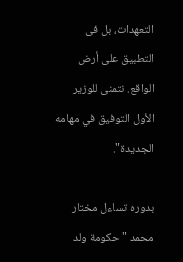التعهدات، بل فى التطبيق على أرض الواقع. نتمنى للوزير الأول التوفيق في مهامه الجديدة".

بدوره تساءل مختار محمد "حكومة ولد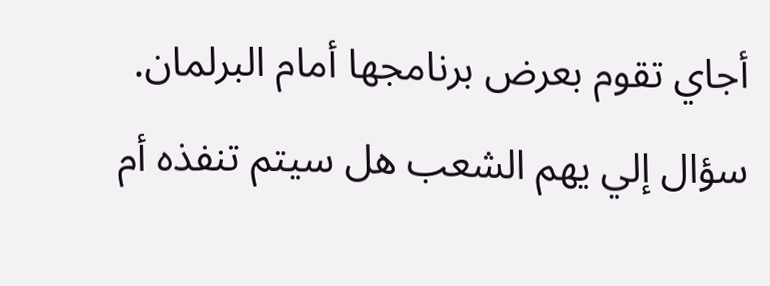أجاي تقوم بعرض برنامجها أمام البرلمان. سؤال إلي يهم الشعب هل سيتم تنفذه أم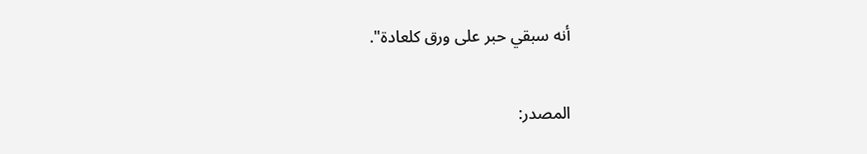أنه سبقي حبر على ورق كلعادة".

المصدر: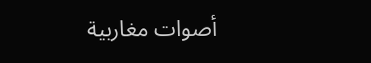أصوات مغاربية